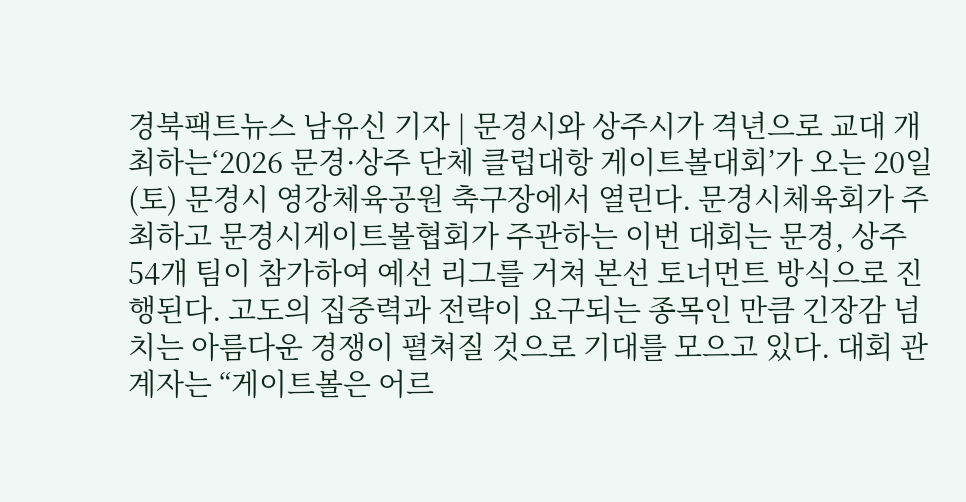경북팩트뉴스 남유신 기자 | 문경시와 상주시가 격년으로 교대 개최하는‘2026 문경·상주 단체 클럽대항 게이트볼대회’가 오는 20일(토) 문경시 영강체육공원 축구장에서 열린다. 문경시체육회가 주최하고 문경시게이트볼협회가 주관하는 이번 대회는 문경, 상주 54개 팀이 참가하여 예선 리그를 거쳐 본선 토너먼트 방식으로 진행된다. 고도의 집중력과 전략이 요구되는 종목인 만큼 긴장감 넘치는 아름다운 경쟁이 펼쳐질 것으로 기대를 모으고 있다. 대회 관계자는 “게이트볼은 어르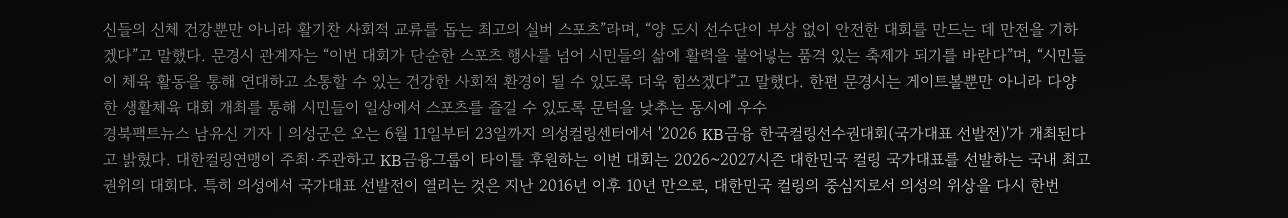신들의 신체 건강뿐만 아니라 활기찬 사회적 교류를 돕는 최고의 실버 스포츠”라며, “양 도시 선수단이 부상 없이 안전한 대회를 만드는 데 만전을 기하겠다”고 말했다. 문경시 관계자는 “이번 대회가 단순한 스포츠 행사를 넘어 시민들의 삶에 활력을 불어넣는 품격 있는 축제가 되기를 바란다”며, “시민들이 체육 활동을 통해 연대하고 소통할 수 있는 건강한 사회적 환경이 될 수 있도록 더욱 힘쓰겠다”고 말했다. 한편 문경시는 게이트볼뿐만 아니라 다양한 생활체육 대회 개최를 통해 시민들이 일상에서 스포츠를 즐길 수 있도록 문턱을 낮추는 동시에 우수
경북팩트뉴스 남유신 기자 | 의성군은 오는 6월 11일부터 23일까지 의성컬링센터에서 '2026 KB금융 한국컬링선수권대회(국가대표 선발전)'가 개최된다고 밝혔다. 대한컬링연맹이 주최·주관하고 KB금융그룹이 타이틀 후원하는 이번 대회는 2026~2027시즌 대한민국 컬링 국가대표를 선발하는 국내 최고 권위의 대회다. 특히 의성에서 국가대표 선발전이 열리는 것은 지난 2016년 이후 10년 만으로, 대한민국 컬링의 중심지로서 의성의 위상을 다시 한번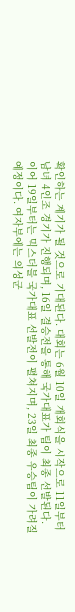확인하는 계기가 될 것으로 기대된다. 대회는 6월 10일 개회식을 시작으로 11일부터 남녀 4인조 경기가 진행되며, 16일 결승전을 통해 국가대표가 팀이 최종 선발된다. 이어 19일부터는 믹스더블 국가대표 선발전이 펼쳐지며, 23일 최종 우승팀이 가려질 예정이다. 여자부에는 의성군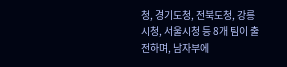청, 경기도청, 전북도청, 강릉시청, 서울시청 등 8개 팀이 출전하며, 남자부에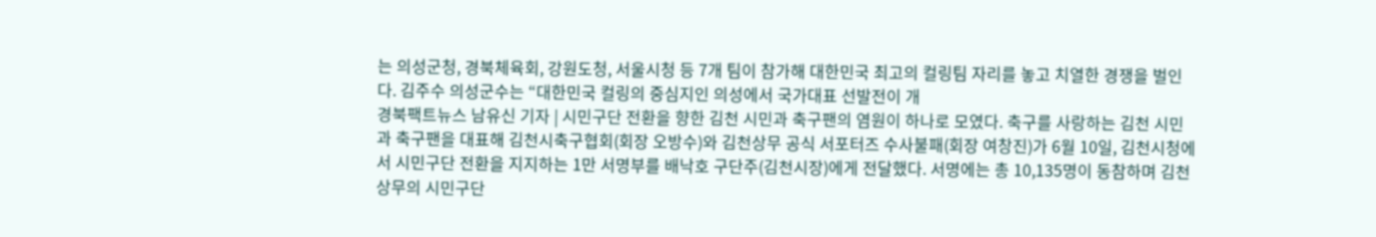는 의성군청, 경북체육회, 강원도청, 서울시청 등 7개 팀이 참가해 대한민국 최고의 컬링팀 자리를 놓고 치열한 경쟁을 벌인다. 김주수 의성군수는 “대한민국 컬링의 중심지인 의성에서 국가대표 선발전이 개
경북팩트뉴스 남유신 기자 | 시민구단 전환을 향한 김천 시민과 축구팬의 염원이 하나로 모였다. 축구를 사랑하는 김천 시민과 축구팬을 대표해 김천시축구협회(회장 오방수)와 김천상무 공식 서포터즈 수사불패(회장 여창진)가 6월 10일, 김천시청에서 시민구단 전환을 지지하는 1만 서명부를 배낙호 구단주(김천시장)에게 전달했다. 서명에는 총 10,135명이 동참하며 김천상무의 시민구단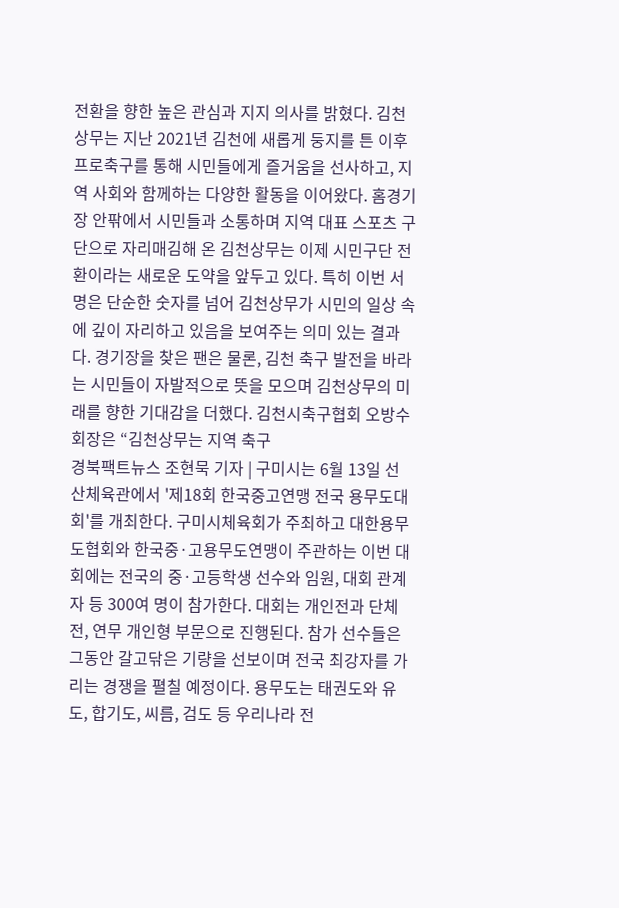전환을 향한 높은 관심과 지지 의사를 밝혔다. 김천상무는 지난 2021년 김천에 새롭게 둥지를 튼 이후 프로축구를 통해 시민들에게 즐거움을 선사하고, 지역 사회와 함께하는 다양한 활동을 이어왔다. 홈경기장 안팎에서 시민들과 소통하며 지역 대표 스포츠 구단으로 자리매김해 온 김천상무는 이제 시민구단 전환이라는 새로운 도약을 앞두고 있다. 특히 이번 서명은 단순한 숫자를 넘어 김천상무가 시민의 일상 속에 깊이 자리하고 있음을 보여주는 의미 있는 결과다. 경기장을 찾은 팬은 물론, 김천 축구 발전을 바라는 시민들이 자발적으로 뜻을 모으며 김천상무의 미래를 향한 기대감을 더했다. 김천시축구협회 오방수 회장은 “김천상무는 지역 축구
경북팩트뉴스 조현묵 기자 | 구미시는 6월 13일 선산체육관에서 '제18회 한국중고연맹 전국 용무도대회'를 개최한다. 구미시체육회가 주최하고 대한용무도협회와 한국중·고용무도연맹이 주관하는 이번 대회에는 전국의 중·고등학생 선수와 임원, 대회 관계자 등 300여 명이 참가한다. 대회는 개인전과 단체전, 연무 개인형 부문으로 진행된다. 참가 선수들은 그동안 갈고닦은 기량을 선보이며 전국 최강자를 가리는 경쟁을 펼칠 예정이다. 용무도는 태권도와 유도, 합기도, 씨름, 검도 등 우리나라 전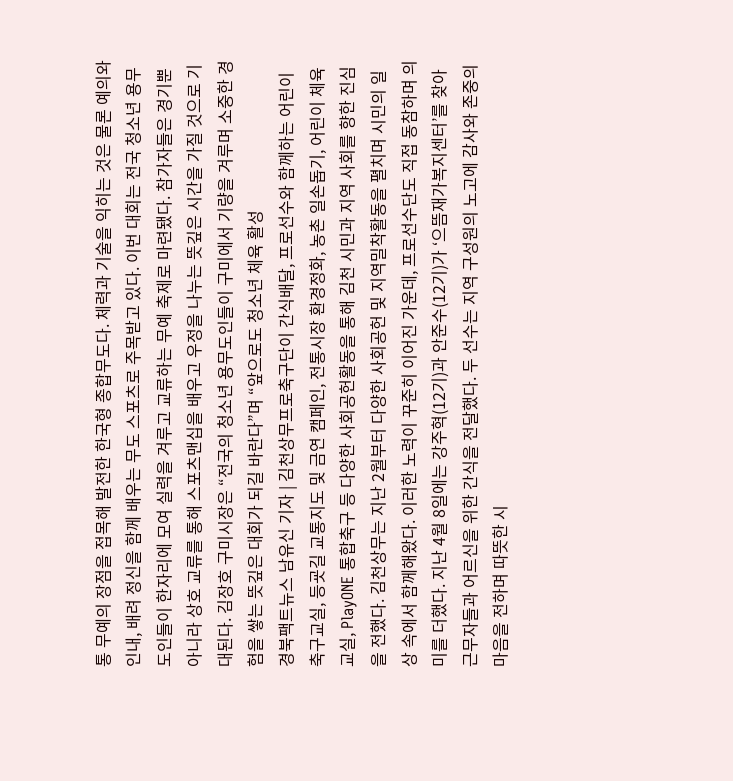통 무예의 장점을 접목해 발전한 한국형 종합무도다. 체력과 기술을 익히는 것은 물론 예의와 인내, 배려 정신을 함께 배우는 무도 스포츠로 주목받고 있다. 이번 대회는 전국 청소년 용무도인들이 한자리에 모여 실력을 겨루고 교류하는 무예 축제로 마련됐다. 참가자들은 경기뿐 아니라 상호 교류를 통해 스포츠맨십을 배우고 우정을 나누는 뜻깊은 시간을 가질 것으로 기대된다. 김장호 구미시장은 “전국의 청소년 용무도인들이 구미에서 기량을 겨루며 소중한 경험을 쌓는 뜻깊은 대회가 되길 바란다”며 “앞으로도 청소년 체육 활성
경북팩트뉴스 남유신 기자 | 김천상무프로축구단이 간식배달, 프로선수와 함께하는 어린이 축구교실, 등굣길 교통지도 및 금연 캠페인, 전통시장 환경정화, 농촌 일손돕기, 어린이 체육교실, PlayONE 통합축구 등 다양한 사회공헌활동을 통해 김천 시민과 지역 사회를 향한 진심을 전했다. 김천상무는 지난 2월부터 다양한 사회공헌 및 지역밀착활동을 펼치며 시민의 일상 속에서 함께해왔다. 이러한 노력이 꾸준히 이어진 가운데, 프로선수단도 직접 동참하며 의미를 더했다. 지난 4월 8일에는 강주혁(12기)과 안준수(12기)가 ‘으뜸재가복지센터’를 찾아 근무자들과 어르신을 위한 간식을 전달했다. 두 선수는 지역 구성원의 노고에 감사와 존중의 마음을 전하며 따뜻한 시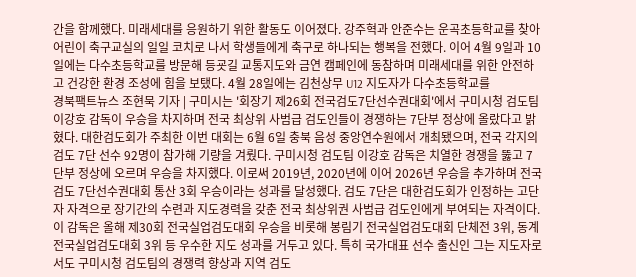간을 함께했다. 미래세대를 응원하기 위한 활동도 이어졌다. 강주혁과 안준수는 운곡초등학교를 찾아 어린이 축구교실의 일일 코치로 나서 학생들에게 축구로 하나되는 행복을 전했다. 이어 4월 9일과 10일에는 다수초등학교를 방문해 등굣길 교통지도와 금연 캠페인에 동참하며 미래세대를 위한 안전하고 건강한 환경 조성에 힘을 보탰다. 4월 28일에는 김천상무 U12 지도자가 다수초등학교를
경북팩트뉴스 조현묵 기자 | 구미시는 '회장기 제26회 전국검도7단선수권대회'에서 구미시청 검도팀 이강호 감독이 우승을 차지하며 전국 최상위 사범급 검도인들이 경쟁하는 7단부 정상에 올랐다고 밝혔다. 대한검도회가 주최한 이번 대회는 6월 6일 충북 음성 중앙연수원에서 개최됐으며, 전국 각지의 검도 7단 선수 92명이 참가해 기량을 겨뤘다. 구미시청 검도팀 이강호 감독은 치열한 경쟁을 뚫고 7단부 정상에 오르며 우승을 차지했다. 이로써 2019년, 2020년에 이어 2026년 우승을 추가하며 전국 검도 7단선수권대회 통산 3회 우승이라는 성과를 달성했다. 검도 7단은 대한검도회가 인정하는 고단자 자격으로 장기간의 수련과 지도경력을 갖춘 전국 최상위권 사범급 검도인에게 부여되는 자격이다. 이 감독은 올해 제30회 전국실업검도대회 우승을 비롯해 봉림기 전국실업검도대회 단체전 3위, 동계전국실업검도대회 3위 등 우수한 지도 성과를 거두고 있다. 특히 국가대표 선수 출신인 그는 지도자로서도 구미시청 검도팀의 경쟁력 향상과 지역 검도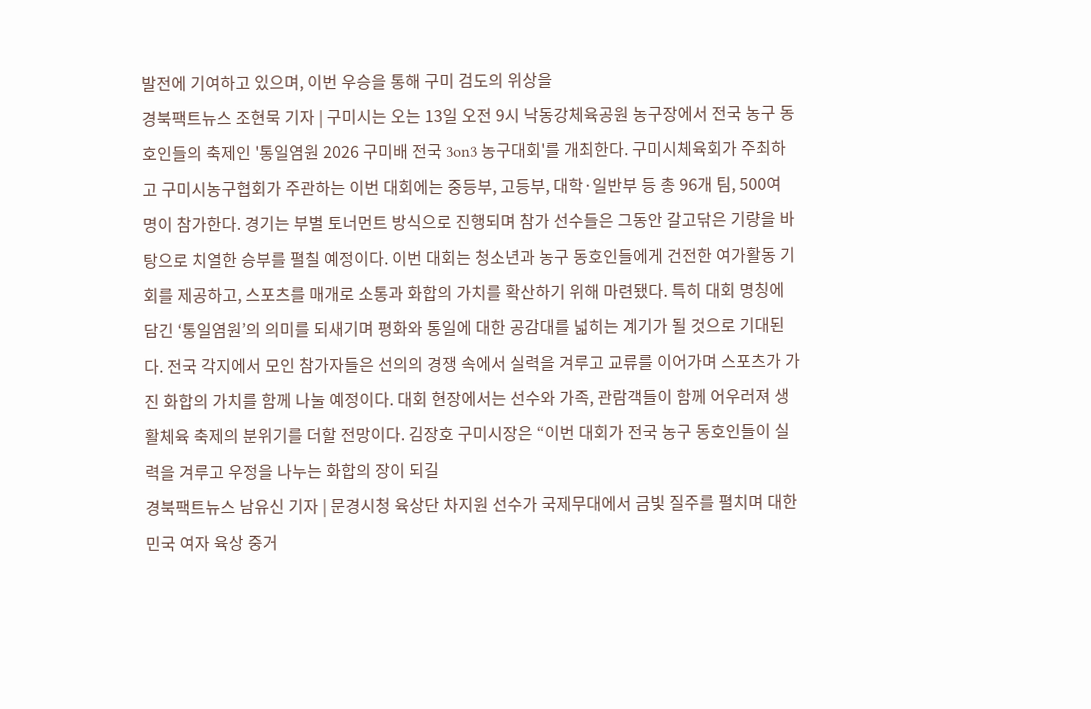발전에 기여하고 있으며, 이번 우승을 통해 구미 검도의 위상을
경북팩트뉴스 조현묵 기자 | 구미시는 오는 13일 오전 9시 낙동강체육공원 농구장에서 전국 농구 동호인들의 축제인 '통일염원 2026 구미배 전국 3on3 농구대회'를 개최한다. 구미시체육회가 주최하고 구미시농구협회가 주관하는 이번 대회에는 중등부, 고등부, 대학·일반부 등 총 96개 팀, 500여 명이 참가한다. 경기는 부별 토너먼트 방식으로 진행되며 참가 선수들은 그동안 갈고닦은 기량을 바탕으로 치열한 승부를 펼칠 예정이다. 이번 대회는 청소년과 농구 동호인들에게 건전한 여가활동 기회를 제공하고, 스포츠를 매개로 소통과 화합의 가치를 확산하기 위해 마련됐다. 특히 대회 명칭에 담긴 ‘통일염원’의 의미를 되새기며 평화와 통일에 대한 공감대를 넓히는 계기가 될 것으로 기대된다. 전국 각지에서 모인 참가자들은 선의의 경쟁 속에서 실력을 겨루고 교류를 이어가며 스포츠가 가진 화합의 가치를 함께 나눌 예정이다. 대회 현장에서는 선수와 가족, 관람객들이 함께 어우러져 생활체육 축제의 분위기를 더할 전망이다. 김장호 구미시장은 “이번 대회가 전국 농구 동호인들이 실력을 겨루고 우정을 나누는 화합의 장이 되길
경북팩트뉴스 남유신 기자 | 문경시청 육상단 차지원 선수가 국제무대에서 금빛 질주를 펼치며 대한민국 여자 육상 중거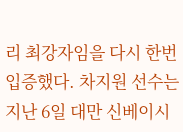리 최강자임을 다시 한번 입증했다. 차지원 선수는 지난 6일 대만 신베이시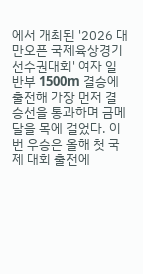에서 개최된 '2026 대만오픈 국제육상경기선수권대회' 여자 일반부 1500m 결승에 출전해 가장 먼저 결승선을 통과하며 금메달을 목에 걸었다. 이번 우승은 올해 첫 국제 대회 출전에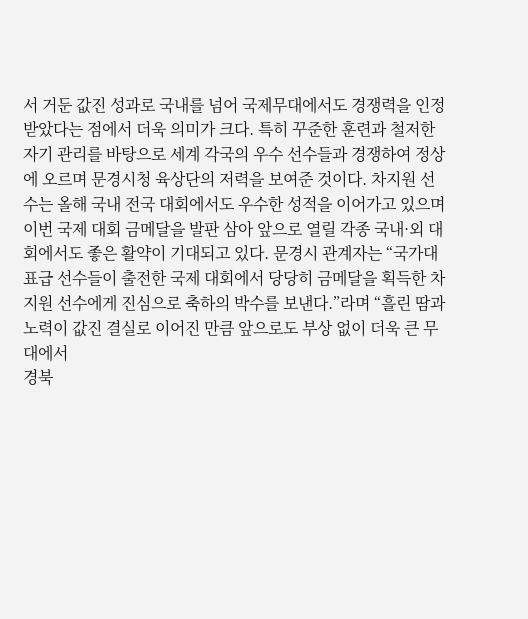서 거둔 값진 성과로 국내를 넘어 국제무대에서도 경쟁력을 인정받았다는 점에서 더욱 의미가 크다. 특히 꾸준한 훈련과 철저한 자기 관리를 바탕으로 세계 각국의 우수 선수들과 경쟁하여 정상에 오르며 문경시청 육상단의 저력을 보여준 것이다. 차지원 선수는 올해 국내 전국 대회에서도 우수한 성적을 이어가고 있으며 이번 국제 대회 금메달을 발판 삼아 앞으로 열릴 각종 국내·외 대회에서도 좋은 활약이 기대되고 있다. 문경시 관계자는 “국가대표급 선수들이 출전한 국제 대회에서 당당히 금메달을 획득한 차지원 선수에게 진심으로 축하의 박수를 보낸다.”라며 “흘린 땀과 노력이 값진 결실로 이어진 만큼 앞으로도 부상 없이 더욱 큰 무대에서
경북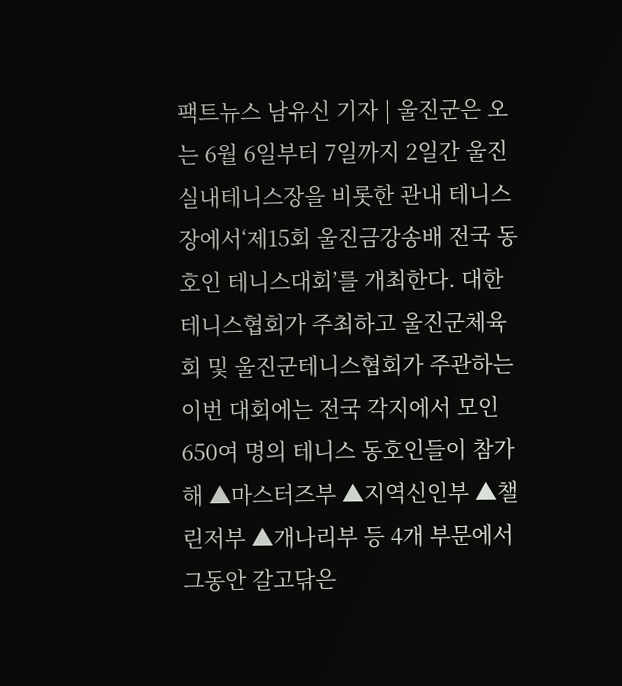팩트뉴스 남유신 기자 | 울진군은 오는 6월 6일부터 7일까지 2일간 울진실내테니스장을 비롯한 관내 테니스장에서‘제15회 울진금강송배 전국 동호인 테니스대회’를 개최한다. 대한테니스협회가 주최하고 울진군체육회 및 울진군테니스협회가 주관하는 이번 대회에는 전국 각지에서 모인 650여 명의 테니스 동호인들이 참가해 ▲마스터즈부 ▲지역신인부 ▲챌린저부 ▲개나리부 등 4개 부문에서 그동안 갈고닦은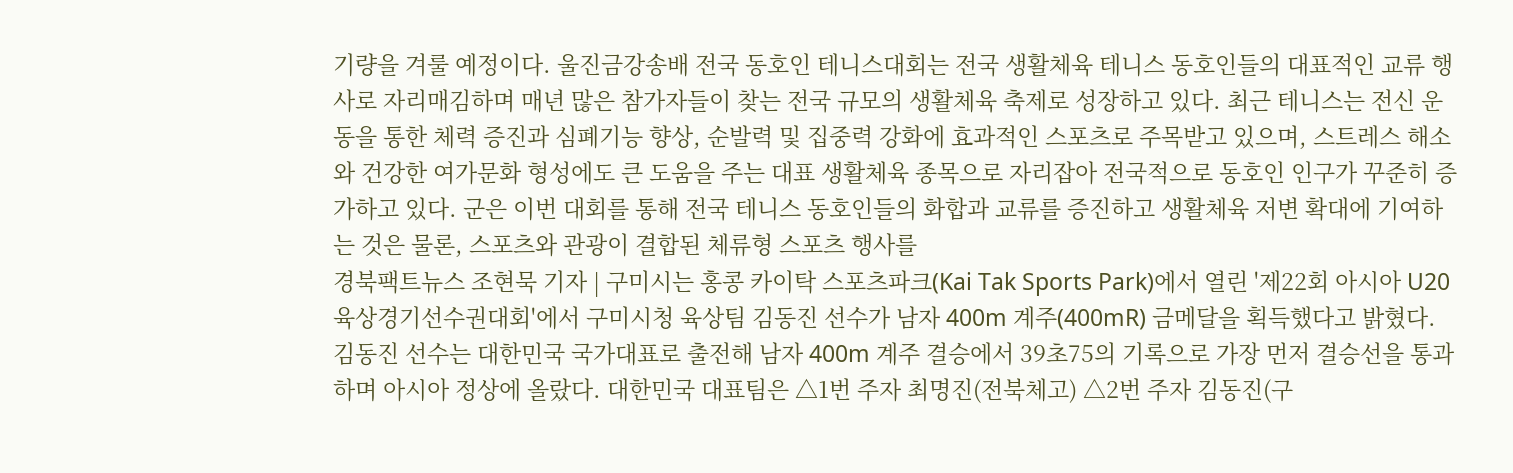기량을 겨룰 예정이다. 울진금강송배 전국 동호인 테니스대회는 전국 생활체육 테니스 동호인들의 대표적인 교류 행사로 자리매김하며 매년 많은 참가자들이 찾는 전국 규모의 생활체육 축제로 성장하고 있다. 최근 테니스는 전신 운동을 통한 체력 증진과 심폐기능 향상, 순발력 및 집중력 강화에 효과적인 스포츠로 주목받고 있으며, 스트레스 해소와 건강한 여가문화 형성에도 큰 도움을 주는 대표 생활체육 종목으로 자리잡아 전국적으로 동호인 인구가 꾸준히 증가하고 있다. 군은 이번 대회를 통해 전국 테니스 동호인들의 화합과 교류를 증진하고 생활체육 저변 확대에 기여하는 것은 물론, 스포츠와 관광이 결합된 체류형 스포츠 행사를
경북팩트뉴스 조현묵 기자 | 구미시는 홍콩 카이탁 스포츠파크(Kai Tak Sports Park)에서 열린 '제22회 아시아 U20 육상경기선수권대회'에서 구미시청 육상팀 김동진 선수가 남자 400m 계주(400mR) 금메달을 획득했다고 밝혔다. 김동진 선수는 대한민국 국가대표로 출전해 남자 400m 계주 결승에서 39초75의 기록으로 가장 먼저 결승선을 통과하며 아시아 정상에 올랐다. 대한민국 대표팀은 △1번 주자 최명진(전북체고) △2번 주자 김동진(구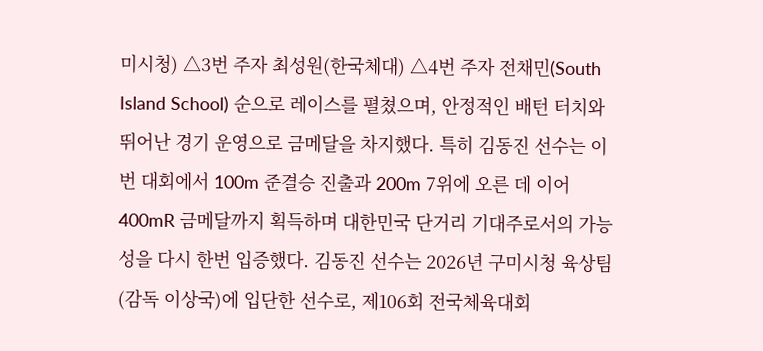미시청) △3번 주자 최성원(한국체대) △4번 주자 전채민(South Island School) 순으로 레이스를 펼쳤으며, 안정적인 배턴 터치와 뛰어난 경기 운영으로 금메달을 차지했다. 특히 김동진 선수는 이번 대회에서 100m 준결승 진출과 200m 7위에 오른 데 이어 400mR 금메달까지 획득하며 대한민국 단거리 기대주로서의 가능성을 다시 한번 입증했다. 김동진 선수는 2026년 구미시청 육상팀(감독 이상국)에 입단한 선수로, 제106회 전국체육대회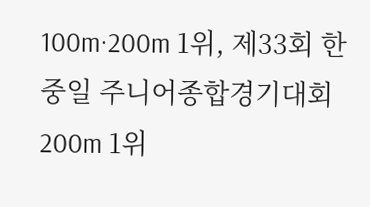100m·200m 1위, 제33회 한중일 주니어종합경기대회 200m 1위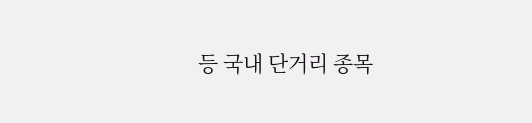등 국내 단거리 종목